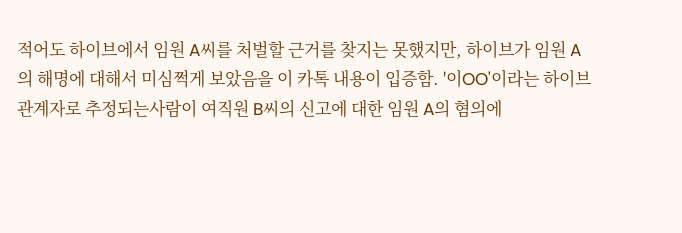적어도 하이브에서 임원 A씨를 처벌할 근거를 찾지는 못했지만, 하이브가 임원 A의 해명에 대해서 미심쩍게 보았음을 이 카톡 내용이 입증함. '이OO'이라는 하이브 관계자로 추정되는사람이 여직원 B씨의 신고에 대한 임원 A의 혐의에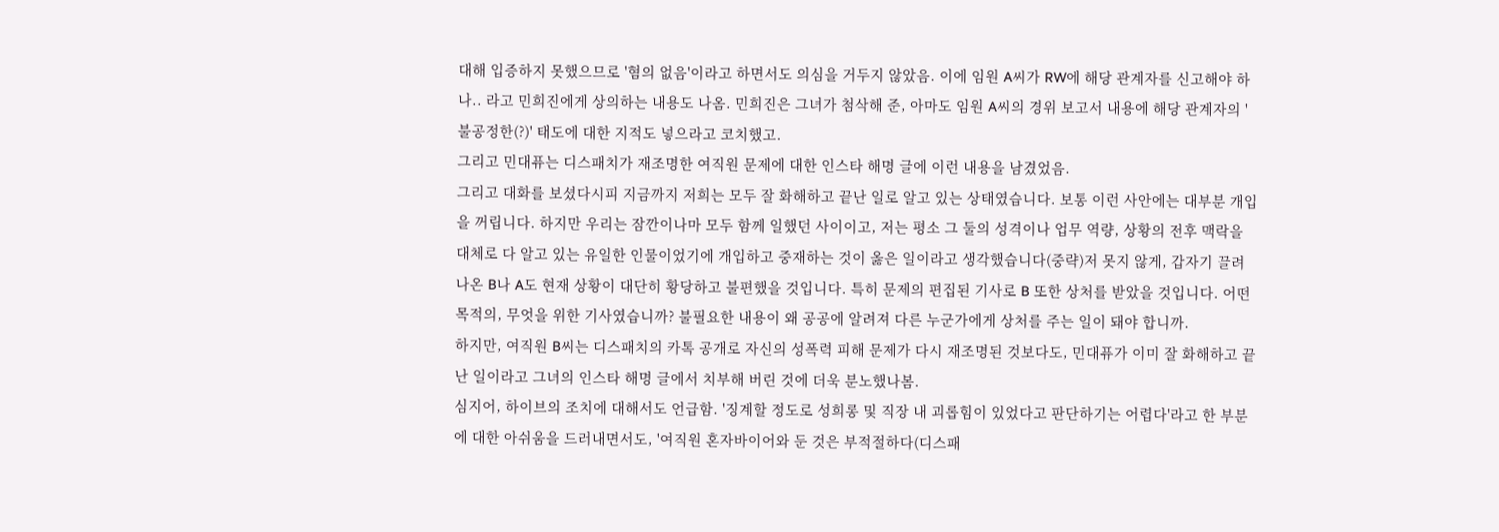대해 입증하지 못했으므로 '혐의 없음'이라고 하면서도 의심을 거두지 않았음. 이에 임원 A씨가 RW에 해당 관계자를 신고해야 하나.. 라고 민희진에게 상의하는 내용도 나옴. 민희진은 그녀가 첨삭해 준, 아마도 임원 A씨의 경위 보고서 내용에 해당 관계자의 '불공정한(?)' 태도에 대한 지적도 넣으라고 코치했고.
그리고 민대퓨는 디스패치가 재조명한 여직원 문제에 대한 인스타 해명 글에 이런 내용을 남겼었음.
그리고 대화를 보셨다시피 지금까지 저희는 모두 잘 화해하고 끝난 일로 알고 있는 상태였습니다. 보통 이런 사안에는 대부분 개입을 꺼립니다. 하지만 우리는 잠깐이나마 모두 함께 일했던 사이이고, 저는 평소 그 둘의 성격이나 업무 역량, 상황의 전후 맥락을 대체로 다 알고 있는 유일한 인물이었기에 개입하고 중재하는 것이 옳은 일이라고 생각했습니다(중략)저 못지 않게, 갑자기 끌려나온 B나 A도 현재 상황이 대단히 황당하고 불편했을 것입니다. 특히 문제의 편집된 기사로 B 또한 상처를 받았을 것입니다. 어떤 목적의, 무엇을 위한 기사였습니까? 불필요한 내용이 왜 공공에 알려져 다른 누군가에게 상처를 주는 일이 돼야 합니까.
하지만, 여직원 B씨는 디스패치의 카톡 공개로 자신의 성폭력 피해 문제가 다시 재조명된 것보다도, 민대퓨가 이미 잘 화해하고 끝난 일이라고 그녀의 인스타 해명 글에서 치부해 버린 것에 더욱 분노했나봄.
심지어, 하이브의 조치에 대해서도 언급함. '징계할 정도로 성희롱 및 직장 내 괴롭힘이 있었다고 판단하기는 어렵다'라고 한 부분에 대한 아쉬움을 드러내면서도, '여직원 혼자바이어와 둔 것은 부적절하다(디스패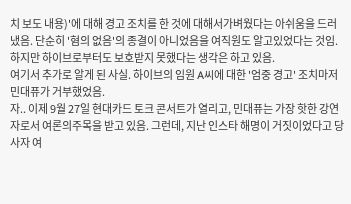치 보도 내용)'에 대해 경고 조치를 한 것에 대해서가벼웠다는 아쉬움을 드러냈음. 단순히 '혐의 없음'의 종결이 아니었음을 여직원도 알고있었다는 것임. 하지만 하이브로부터도 보호받지 못했다는 생각은 하고 있음.
여기서 추가로 알게 된 사실. 하이브의 임원 A씨에 대한 '엄중 경고' 조치마저 민대퓨가 거부했었음.
자.. 이제 9월 27일 현대카드 토크 콘서트가 열리고, 민대퓨는 가장 핫한 강연자로서 여론의주목을 받고 있음. 그런데, 지난 인스타 해명이 거짓이었다고 당사자 여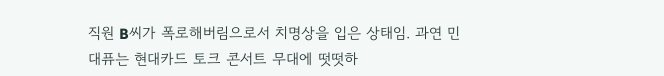직원 B씨가 폭로해버림으로서 치명상을 입은 상태임. 과연 민대퓨는 현대카드 토크 콘서트 무대에 떳떳하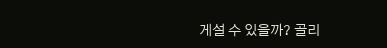게설 수 있을까? 골리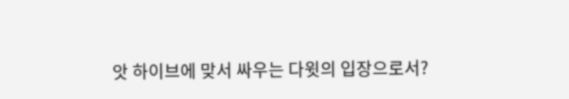앗 하이브에 맞서 싸우는 다윗의 입장으로서?